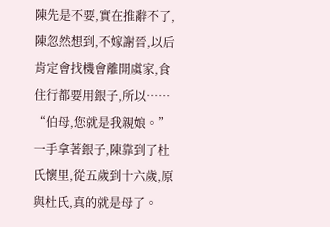陳先是不要,實在推辭不了,陳忽然想到,不嫁謝晉,以后肯定會找機會離開虞家,食住行都要用銀子,所以……
“伯母,您就是我親娘。”一手拿著銀子,陳靠到了杜氏懷里,從五歲到十六歲,原與杜氏,真的就是母了。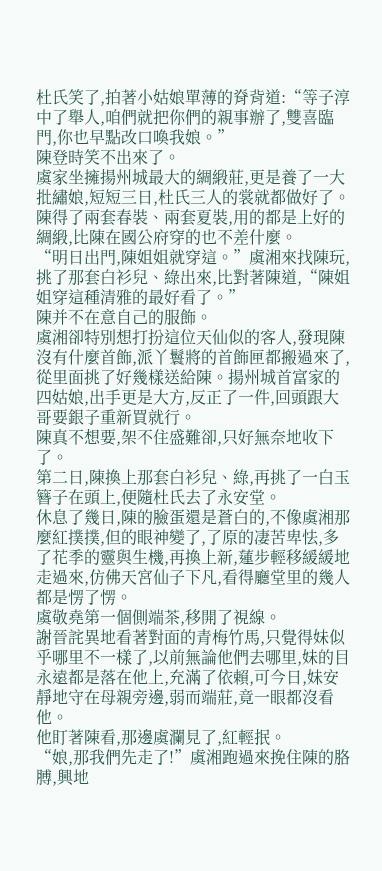杜氏笑了,拍著小姑娘單薄的脊背道:“等子淳中了舉人,咱們就把你們的親事辦了,雙喜臨門,你也早點改口喚我娘。”
陳登時笑不出來了。
虞家坐擁揚州城最大的綢緞莊,更是養了一大批繡娘,短短三日,杜氏三人的裳就都做好了。
陳得了兩套春裝、兩套夏裝,用的都是上好的綢緞,比陳在國公府穿的也不差什麼。
“明日出門,陳姐姐就穿這。”虞湘來找陳玩,挑了那套白衫兒、綠出來,比對著陳道,“陳姐姐穿這種清雅的最好看了。”
陳并不在意自己的服飾。
虞湘卻特別想打扮這位天仙似的客人,發現陳沒有什麼首飾,派丫鬟將的首飾匣都搬過來了,從里面挑了好幾樣送給陳。揚州城首富家的四姑娘,出手更是大方,反正了一件,回頭跟大哥要銀子重新買就行。
陳真不想要,架不住盛難卻,只好無奈地收下了。
第二日,陳換上那套白衫兒、綠,再挑了一白玉簪子在頭上,便隨杜氏去了永安堂。
休息了幾日,陳的臉蛋還是蒼白的,不像虞湘那麼紅撲撲,但的眼神變了,了原的凄苦卑怯,多了花季的靈與生機,再換上新,蓮步輕移緩緩地走過來,仿佛天宮仙子下凡,看得廳堂里的幾人都是愣了愣。
虞敬堯第一個側端茶,移開了視線。
謝晉詫異地看著對面的青梅竹馬,只覺得妹似乎哪里不一樣了,以前無論他們去哪里,妹的目永遠都是落在他上,充滿了依賴,可今日,妹安靜地守在母親旁邊,弱而端莊,竟一眼都沒看他。
他盯著陳看,那邊虞瀾見了,紅輕抿。
“娘,那我們先走了!”虞湘跑過來挽住陳的胳膊,興地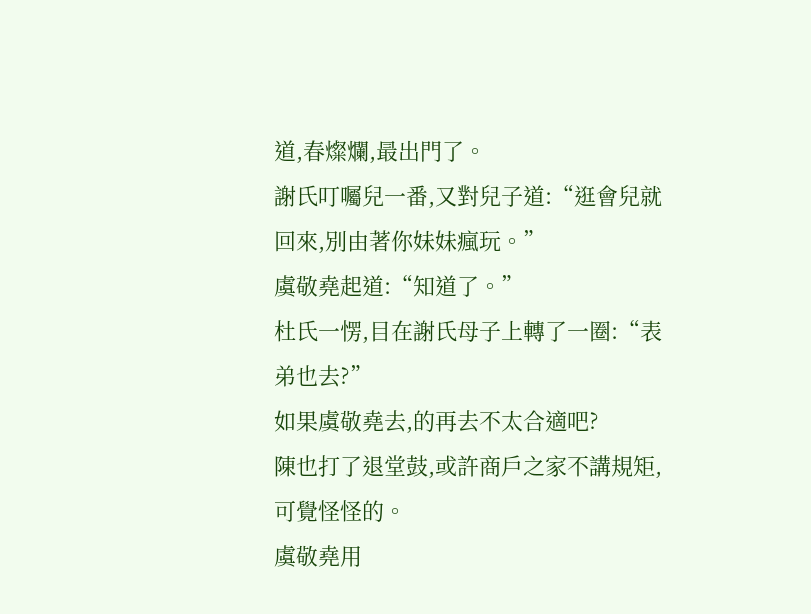道,春燦爛,最出門了。
謝氏叮囑兒一番,又對兒子道:“逛會兒就回來,別由著你妹妹瘋玩。”
虞敬堯起道:“知道了。”
杜氏一愣,目在謝氏母子上轉了一圈:“表弟也去?”
如果虞敬堯去,的再去不太合適吧?
陳也打了退堂鼓,或許商戶之家不講規矩,可覺怪怪的。
虞敬堯用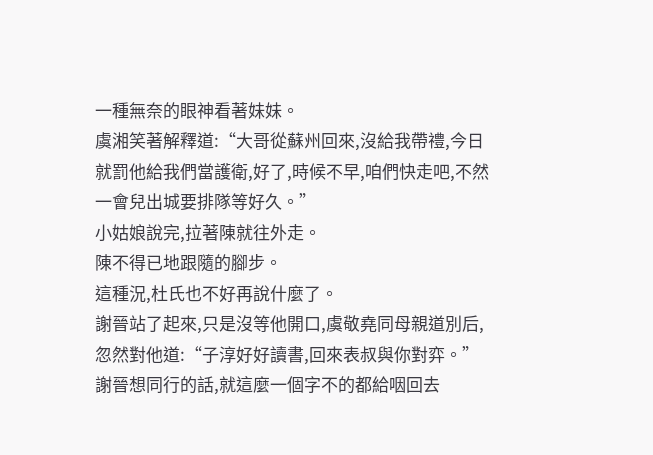一種無奈的眼神看著妹妹。
虞湘笑著解釋道:“大哥從蘇州回來,沒給我帶禮,今日就罰他給我們當護衛,好了,時候不早,咱們快走吧,不然一會兒出城要排隊等好久。”
小姑娘說完,拉著陳就往外走。
陳不得已地跟隨的腳步。
這種況,杜氏也不好再說什麼了。
謝晉站了起來,只是沒等他開口,虞敬堯同母親道別后,忽然對他道:“子淳好好讀書,回來表叔與你對弈。”
謝晉想同行的話,就這麼一個字不的都給咽回去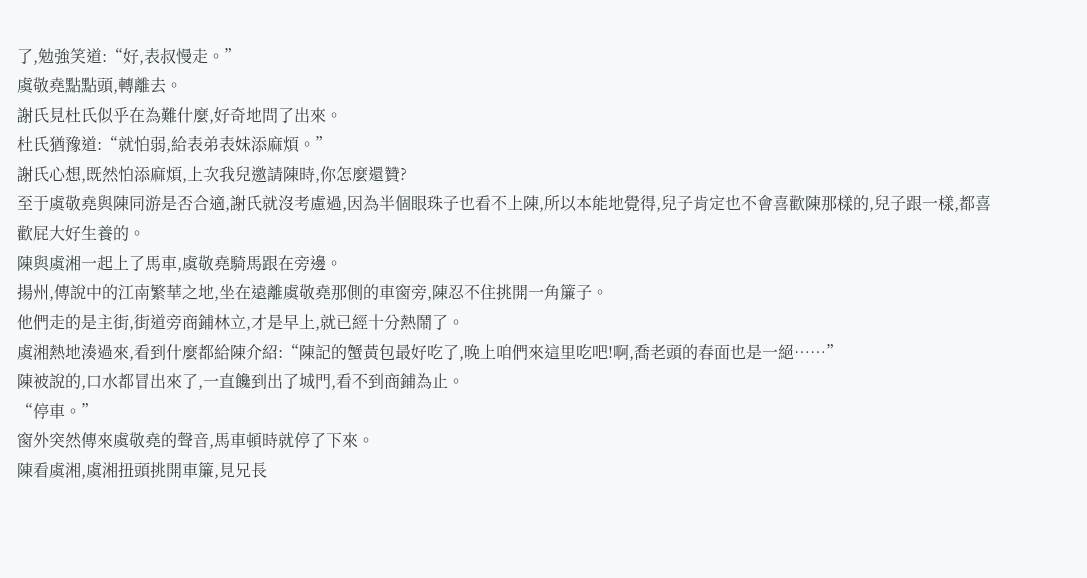了,勉強笑道:“好,表叔慢走。”
虞敬堯點點頭,轉離去。
謝氏見杜氏似乎在為難什麼,好奇地問了出來。
杜氏猶豫道:“就怕弱,給表弟表妹添麻煩。”
謝氏心想,既然怕添麻煩,上次我兒邀請陳時,你怎麼還贊?
至于虞敬堯與陳同游是否合適,謝氏就沒考慮過,因為半個眼珠子也看不上陳,所以本能地覺得,兒子肯定也不會喜歡陳那樣的,兒子跟一樣,都喜歡屁大好生養的。
陳與虞湘一起上了馬車,虞敬堯騎馬跟在旁邊。
揚州,傳說中的江南繁華之地,坐在遠離虞敬堯那側的車窗旁,陳忍不住挑開一角簾子。
他們走的是主街,街道旁商鋪林立,才是早上,就已經十分熱鬧了。
虞湘熱地湊過來,看到什麼都給陳介紹:“陳記的蟹黃包最好吃了,晚上咱們來這里吃吧!啊,喬老頭的春面也是一絕……”
陳被說的,口水都冒出來了,一直饞到出了城門,看不到商鋪為止。
“停車。”
窗外突然傳來虞敬堯的聲音,馬車頓時就停了下來。
陳看虞湘,虞湘扭頭挑開車簾,見兄長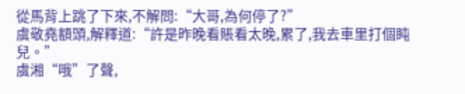從馬背上跳了下來,不解問:“大哥,為何停了?”
虞敬堯額頭,解釋道:“許是昨晚看賬看太晚,累了,我去車里打個盹兒。”
虞湘“哦”了聲,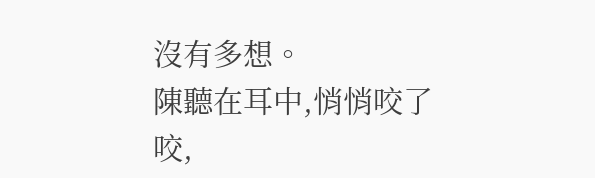沒有多想。
陳聽在耳中,悄悄咬了咬,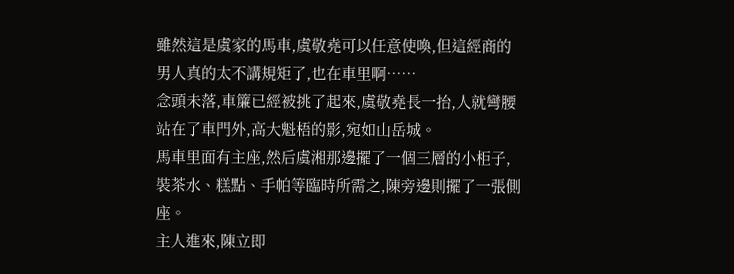雖然這是虞家的馬車,虞敬堯可以任意使喚,但這經商的男人真的太不講規矩了,也在車里啊……
念頭未落,車簾已經被挑了起來,虞敬堯長一抬,人就彎腰站在了車門外,高大魁梧的影,宛如山岳城。
馬車里面有主座,然后虞湘那邊擺了一個三層的小柜子,裝茶水、糕點、手帕等臨時所需之,陳旁邊則擺了一張側座。
主人進來,陳立即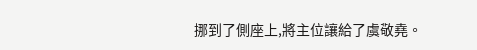挪到了側座上,將主位讓給了虞敬堯。